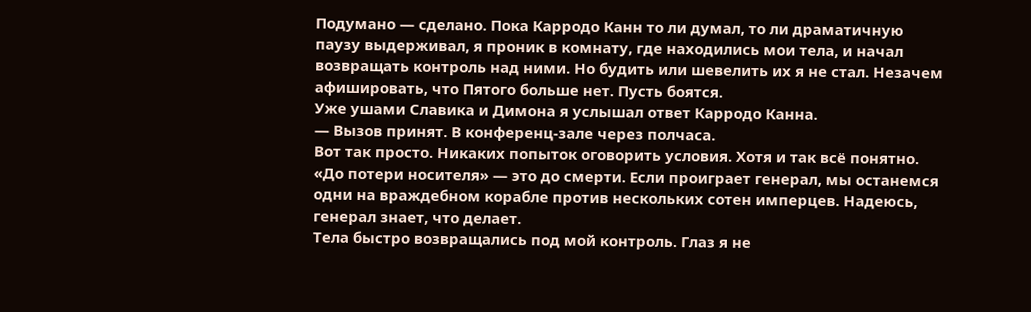Подумано — сделано. Пока Карродо Канн то ли думал, то ли драматичную паузу выдерживал, я проник в комнату, где находились мои тела, и начал возвращать контроль над ними. Но будить или шевелить их я не стал. Незачем афишировать, что Пятого больше нет. Пусть боятся.
Уже ушами Славика и Димона я услышал ответ Карродо Канна.
— Вызов принят. В конференц-зале через полчаса.
Вот так просто. Никаких попыток оговорить условия. Хотя и так всё понятно. «До потери носителя» — это до смерти. Если проиграет генерал, мы останемся одни на враждебном корабле против нескольких сотен имперцев. Надеюсь, генерал знает, что делает.
Тела быстро возвращались под мой контроль. Глаз я не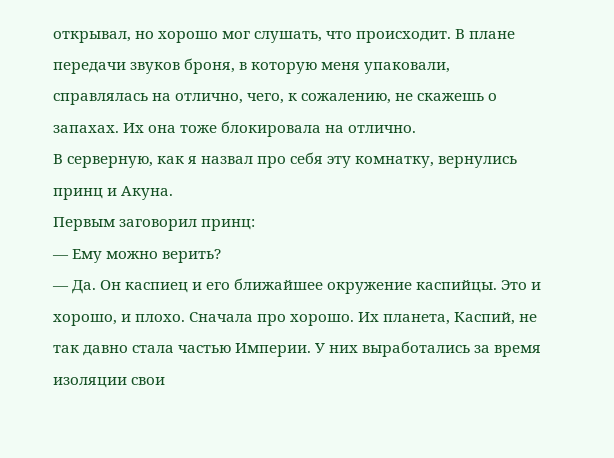открывал, но хорошо мог слушать, что происходит. В плане передачи звуков броня, в которую меня упаковали, справлялась на отлично, чего, к сожалению, не скажешь о запахах. Их она тоже блокировала на отлично.
В серверную, как я назвал про себя эту комнатку, вернулись принц и Акуна.
Первым заговорил принц:
— Ему можно верить?
— Да. Он каспиец и его ближайшее окружение каспийцы. Это и хорошо, и плохо. Сначала про хорошо. Их планета, Каспий, не так давно стала частью Империи. У них выработались за время изоляции свои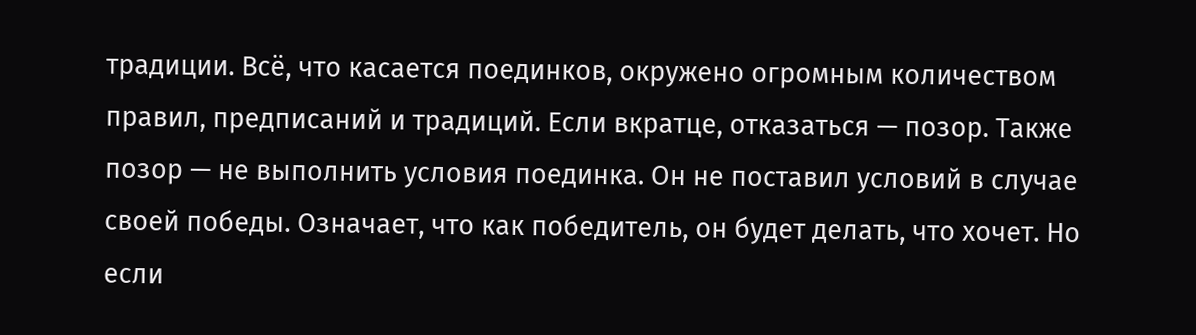традиции. Всё, что касается поединков, окружено огромным количеством правил, предписаний и традиций. Если вкратце, отказаться — позор. Также позор — не выполнить условия поединка. Он не поставил условий в случае своей победы. Означает, что как победитель, он будет делать, что хочет. Но если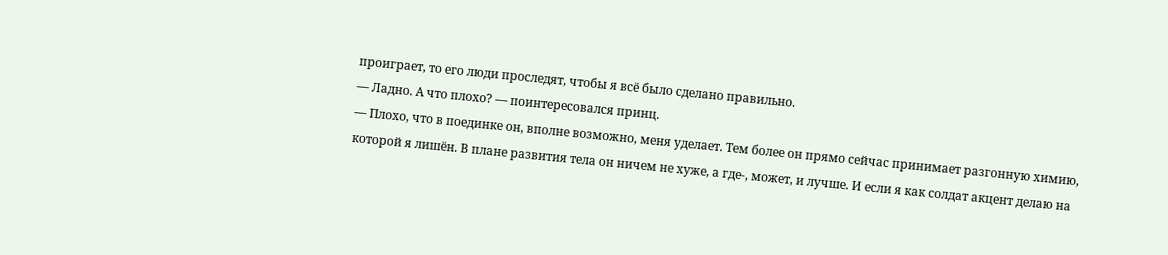проиграет, то его люди проследят, чтобы я всё было сделано правильно.
— Ладно. А что плохо? — поинтересовался принц.
— Плохо, что в поединке он, вполне возможно, меня уделает. Тем более он прямо сейчас принимает разгонную химию, которой я лишён. В плане развития тела он ничем не хуже, а где-, может, и лучше. И если я как солдат акцент делаю на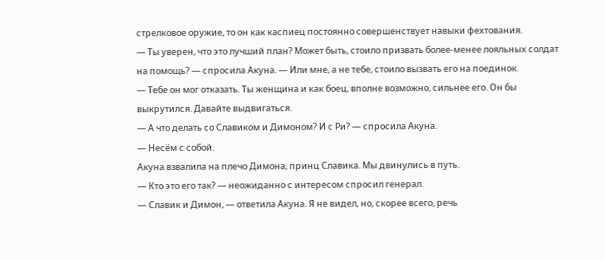стрелковое оружие, то он как каспиец постоянно совершенствует навыки фехтования.
— Ты уверен, что это лучший план? Может быть, стоило призвать более-менее лояльных солдат на помощь? — спросила Акуна. — Или мне, а не тебе, стоило вызвать его на поединок.
— Тебе он мог отказать. Ты женщина и как боец, вполне возможно, сильнее его. Он бы выкрутился. Давайте выдвигаться.
— А что делать со Славиком и Димоном? И с Ри? — спросила Акуна.
— Несём с собой.
Акуна взвалила на плечо Димона, принц Славика. Мы двинулись в путь.
— Кто это его так? — неожиданно с интересом спросил генерал.
— Славик и Димон, — ответила Акуна. Я не видел, но, скорее всего, речь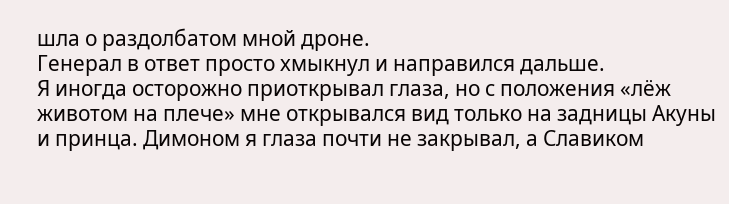шла о раздолбатом мной дроне.
Генерал в ответ просто хмыкнул и направился дальше.
Я иногда осторожно приоткрывал глаза, но с положения «лёж животом на плече» мне открывался вид только на задницы Акуны и принца. Димоном я глаза почти не закрывал, а Славиком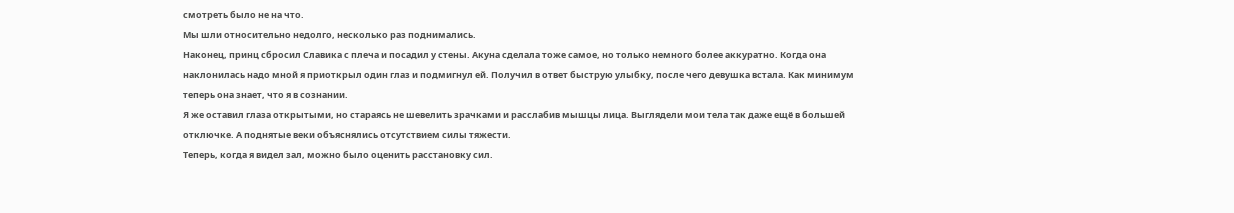смотреть было не на что.
Мы шли относительно недолго, несколько раз поднимались.
Наконец, принц сбросил Славика с плеча и посадил у стены. Акуна сделала тоже самое, но только немного более аккуратно. Когда она наклонилась надо мной я приоткрыл один глаз и подмигнул ей. Получил в ответ быструю улыбку, после чего девушка встала. Как минимум теперь она знает, что я в сознании.
Я же оставил глаза открытыми, но стараясь не шевелить зрачками и расслабив мышцы лица. Выглядели мои тела так даже ещё в большей отключке. А поднятые веки объяснялись отсутствием силы тяжести.
Теперь, когда я видел зал, можно было оценить расстановку сил.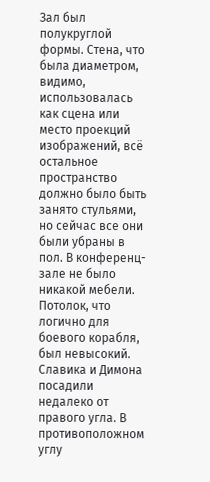Зал был полукруглой формы. Стена, что была диаметром, видимо, использовалась как сцена или место проекций изображений, всё остальное пространство должно было быть занято стульями, но сейчас все они были убраны в пол. В конференц-зале не было никакой мебели. Потолок, что логично для боевого корабля, был невысокий. Славика и Димона посадили недалеко от правого угла. В противоположном углу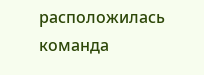расположилась команда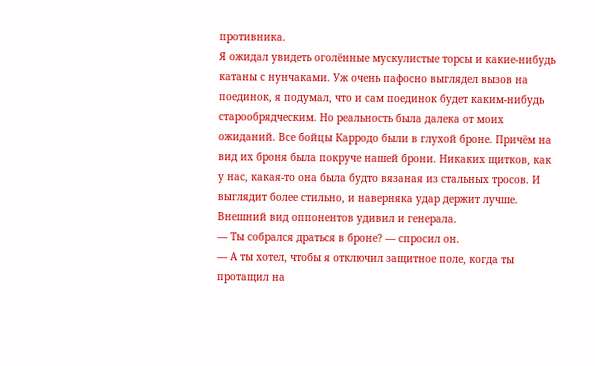противника.
Я ожидал увидеть оголённые мускулистые торсы и какие-нибудь катаны с нунчаками. Уж очень пафосно выглядел вызов на поединок, я подумал, что и сам поединок будет каким-нибудь старообрядческим. Но реальность была далека от моих ожиданий. Все бойцы Карродо были в глухой броне. Причём на вид их броня была покруче нашей брони. Никаких щитков, как у нас, какая-то она была будто вязаная из стальных тросов. И выглядит более стильно, и наверняка удар держит лучше.
Внешний вид оппонентов удивил и генерала.
— Ты собрался драться в броне? — спросил он.
— А ты хотел, чтобы я отключил защитное поле, когда ты протащил на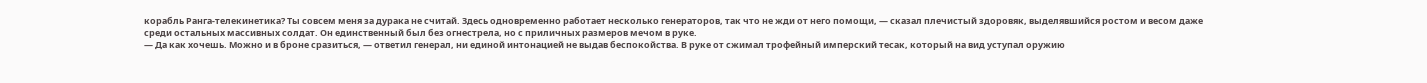корабль Ранга-телекинетика? Ты совсем меня за дурака не считай. Здесь одновременно работает несколько генераторов, так что не жди от него помощи, — сказал плечистый здоровяк, выделявшийся ростом и весом даже среди остальных массивных солдат. Он единственный был без огнестрела, но с приличных размеров мечом в руке.
— Да как хочешь. Можно и в броне сразиться, — ответил генерал, ни единой интонацией не выдав беспокойства. В руке от сжимал трофейный имперский тесак, который на вид уступал оружию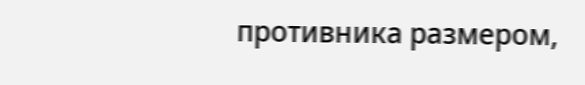противника размером,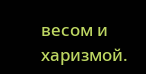весом и харизмой.